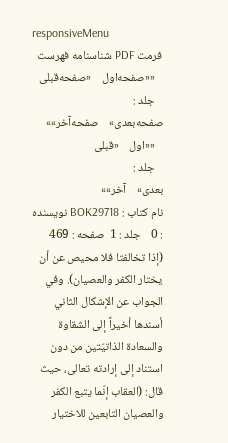responsiveMenu
فرمت PDF شناسنامه فهرست
   ««صفحه‌اول    «صفحه‌قبلی
   جلد :
صفحه‌بعدی»    صفحه‌آخر»»
   ««اول    «قبلی
   جلد :
بعدی»    آخر»»
نام کتاب : BOK29718 نویسنده : 0    جلد : 1  صفحه : 469
(إذا تخالفتا فلا محيص عن أن يختار الكفر والعصيان). وفي الجواب عن الإشكال الثاني أسندها أخيراً إلى الشقاوة والسعادة الذاتيّتين من دون استناد إلى إرادته تعالى، حيث قال: (العقاب إنّما يتبع الكفر والعصيان التابعين للاختيار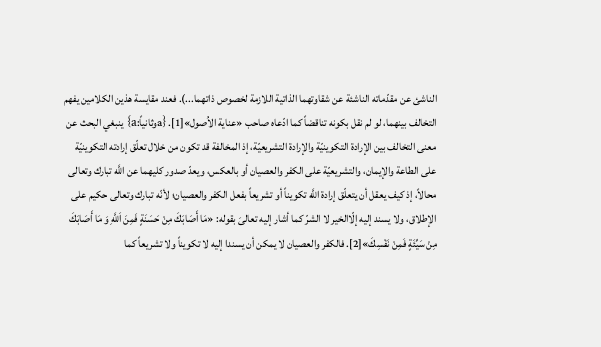الناشئ عن مقدّماته الناشئة عن شقاوتهما الذاتية اللازمة لخصوص ذاتهما...). فعند مقايسة هذين الكلامين يفهم التخالف بينهما، لو لم نقل بكونه تناقضاً كما ادّعاه صاحب «عناية الاُصول»[1]. {aوثانياً:a} ينبغي البحث عن معنى التخالف بين الإرادة التكوينيّة والإرادة التشريعيّة، إذ المخالفة قد تكون من خلال تعلّق إرادته التكوينيّة على الطاعة والإيمان، والتشريعيّة على الكفر والعصيان أو بالعكس، ويعدّ صدور كليهما عن اللَّه تبارك وتعالى محالاً، إذ كيف يعقل أن يتعلّق إرادة اللَّه تكويناً أو تشريعاً بفعل الكفر والعصيان؛ لأنّه تبارك وتعالى حكيم على الإطلاق، ولا يسند إليه إلّاالخير لا الشرّ كما أشار إليه تعالى‌َ بقوله: «مَا أَصَابَكَ مِنْ حَسَنَةٍ فَمِنَ اَللَّهِ وَ مَا أَصَابَكَ مِنْ سَيِّئَةٍ فَمِنْ نَفْسِكَ»[2]. فالكفر والعصيان لا يمكن أن يسندا إليه لا تكويناً ولا تشريعاً كما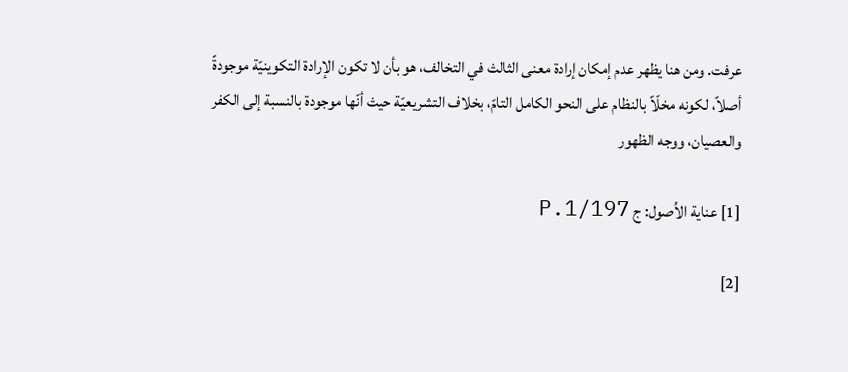عرفت. ومن هنا يظهر عدم إمكان إرادة معنى الثالث في التخالف، هو بأن لا تكون الإرادة التكوينيّة موجودةً أصلاً، لكونه مخلّاً بالنظام على النحو الكامل التامّ، بخلاف التشريعيّة حيث أنّها موجودة بالنسبة إلى الكفر والعصيان، ووجه الظهور

[1] عناية الاُصول: ج 1/197.P

[2]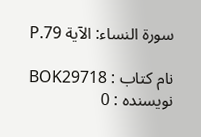سورة النساء: الآية 79.P

نام کتاب : BOK29718 نویسنده : 0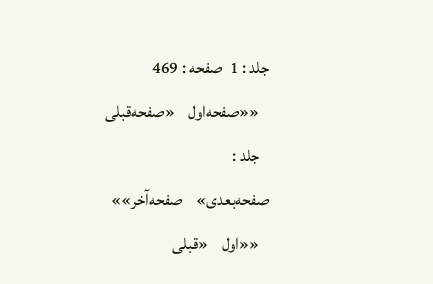جلد : 1  صفحه : 469
   ««صفحه‌اول    «صفحه‌قبلی
   جلد :
صفحه‌بعدی»    صفحه‌آخر»»
   ««اول    «قبلی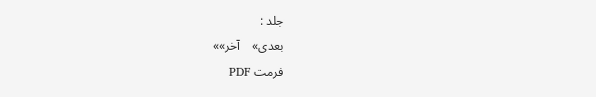جلد :
بعدی»    آخر»»
فرمت PDF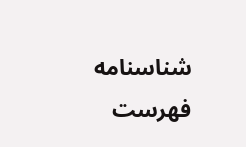شناسنامه فهرست